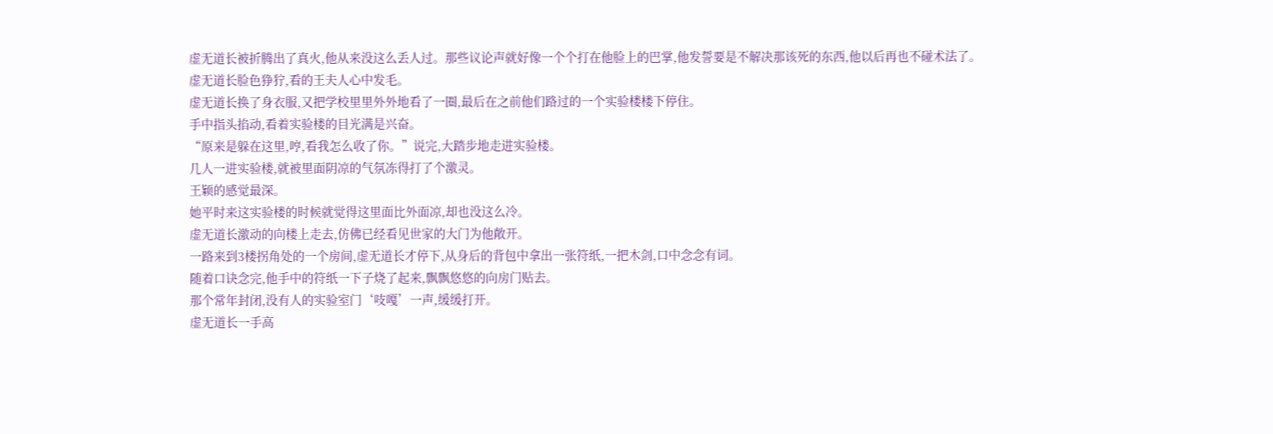虚无道长被折腾出了真火,他从来没这么丢人过。那些议论声就好像一个个打在他脸上的巴掌,他发誓要是不解决那该死的东西,他以后再也不碰术法了。
虚无道长脸色狰狞,看的王夫人心中发毛。
虚无道长换了身衣服,又把学校里里外外地看了一圈,最后在之前他们路过的一个实验楼楼下停住。
手中指头掐动,看着实验楼的目光满是兴奋。
“原来是躲在这里,哼,看我怎么收了你。”说完,大踏步地走进实验楼。
几人一进实验楼,就被里面阴凉的气氛冻得打了个激灵。
王颖的感觉最深。
她平时来这实验楼的时候就觉得这里面比外面凉,却也没这么冷。
虚无道长激动的向楼上走去,仿佛已经看见世家的大门为他敞开。
一路来到3楼拐角处的一个房间,虚无道长才停下,从身后的背包中拿出一张符纸,一把木剑,口中念念有词。
随着口诀念完,他手中的符纸一下子烧了起来,飘飘悠悠的向房门贴去。
那个常年封闭,没有人的实验室门‘吱嘎’一声,缓缓打开。
虚无道长一手高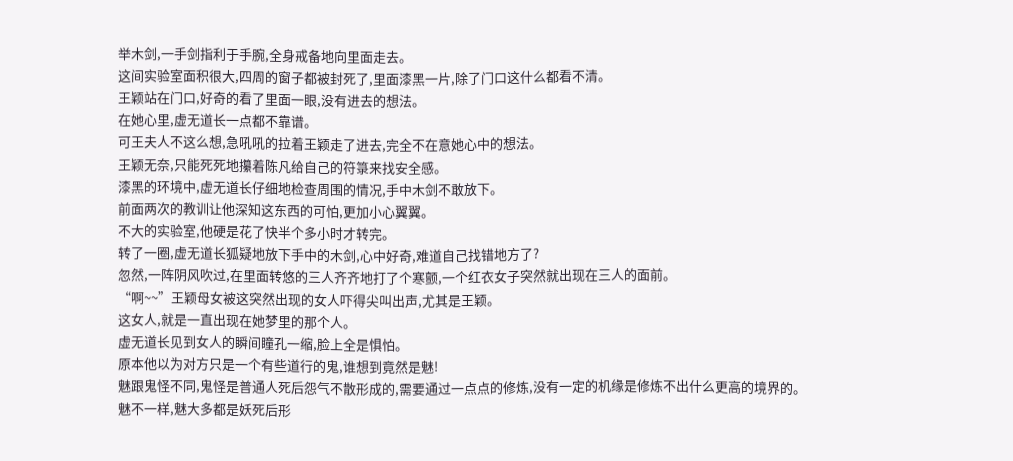举木剑,一手剑指利于手腕,全身戒备地向里面走去。
这间实验室面积很大,四周的窗子都被封死了,里面漆黑一片,除了门口这什么都看不清。
王颖站在门口,好奇的看了里面一眼,没有进去的想法。
在她心里,虚无道长一点都不靠谱。
可王夫人不这么想,急吼吼的拉着王颖走了进去,完全不在意她心中的想法。
王颖无奈,只能死死地攥着陈凡给自己的符箓来找安全感。
漆黑的环境中,虚无道长仔细地检查周围的情况,手中木剑不敢放下。
前面两次的教训让他深知这东西的可怕,更加小心翼翼。
不大的实验室,他硬是花了快半个多小时才转完。
转了一圈,虚无道长狐疑地放下手中的木剑,心中好奇,难道自己找错地方了?
忽然,一阵阴风吹过,在里面转悠的三人齐齐地打了个寒颤,一个红衣女子突然就出现在三人的面前。
“啊~~”王颖母女被这突然出现的女人吓得尖叫出声,尤其是王颖。
这女人,就是一直出现在她梦里的那个人。
虚无道长见到女人的瞬间瞳孔一缩,脸上全是惧怕。
原本他以为对方只是一个有些道行的鬼,谁想到竟然是魅!
魅跟鬼怪不同,鬼怪是普通人死后怨气不散形成的,需要通过一点点的修炼,没有一定的机缘是修炼不出什么更高的境界的。
魅不一样,魅大多都是妖死后形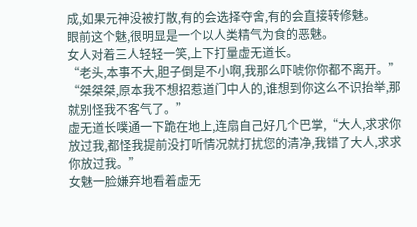成,如果元神没被打散,有的会选择夺舍,有的会直接转修魅。
眼前这个魅,很明显是一个以人类精气为食的恶魅。
女人对着三人轻轻一笑,上下打量虚无道长。
“老头,本事不大,胆子倒是不小啊,我那么吓唬你你都不离开。”
“桀桀桀,原本我不想招惹道门中人的,谁想到你这么不识抬举,那就别怪我不客气了。”
虚无道长噗通一下跪在地上,连扇自己好几个巴掌,“大人,求求你放过我,都怪我提前没打听情况就打扰您的清净,我错了大人,求求你放过我。”
女魅一脸嫌弃地看着虚无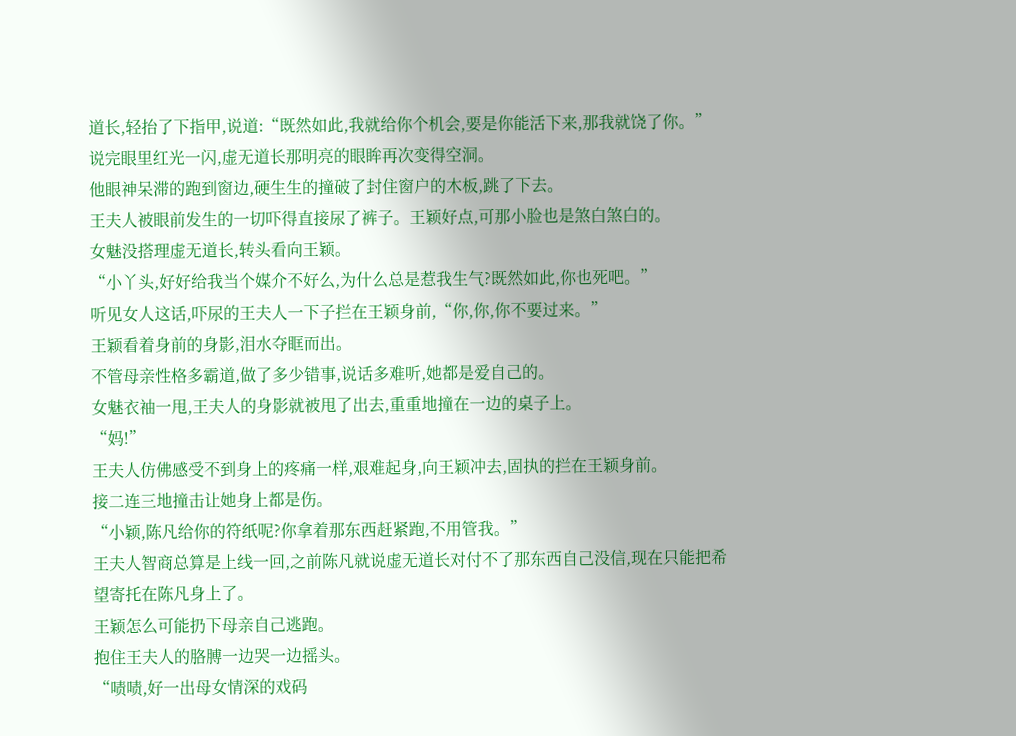道长,轻抬了下指甲,说道:“既然如此,我就给你个机会,要是你能活下来,那我就饶了你。”
说完眼里红光一闪,虚无道长那明亮的眼眸再次变得空洞。
他眼神呆滞的跑到窗边,硬生生的撞破了封住窗户的木板,跳了下去。
王夫人被眼前发生的一切吓得直接尿了裤子。王颖好点,可那小脸也是煞白煞白的。
女魅没搭理虚无道长,转头看向王颖。
“小丫头,好好给我当个媒介不好么,为什么总是惹我生气?既然如此,你也死吧。”
听见女人这话,吓尿的王夫人一下子拦在王颖身前,“你,你,你不要过来。”
王颖看着身前的身影,泪水夺眶而出。
不管母亲性格多霸道,做了多少错事,说话多难听,她都是爱自己的。
女魅衣袖一甩,王夫人的身影就被甩了出去,重重地撞在一边的桌子上。
“妈!”
王夫人仿佛感受不到身上的疼痛一样,艰难起身,向王颖冲去,固执的拦在王颖身前。
接二连三地撞击让她身上都是伤。
“小颖,陈凡给你的符纸呢?你拿着那东西赶紧跑,不用管我。”
王夫人智商总算是上线一回,之前陈凡就说虚无道长对付不了那东西自己没信,现在只能把希望寄托在陈凡身上了。
王颖怎么可能扔下母亲自己逃跑。
抱住王夫人的胳膊一边哭一边摇头。
“啧啧,好一出母女情深的戏码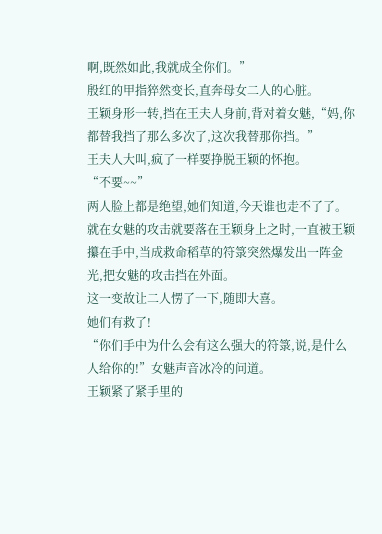啊,既然如此,我就成全你们。”
殷红的甲指猝然变长,直奔母女二人的心脏。
王颖身形一转,挡在王夫人身前,背对着女魅,“妈,你都替我挡了那么多次了,这次我替那你挡。”
王夫人大叫,疯了一样要挣脱王颖的怀抱。
“不要~~”
两人脸上都是绝望,她们知道,今天谁也走不了了。
就在女魅的攻击就要落在王颖身上之时,一直被王颖攥在手中,当成救命稻草的符箓突然爆发出一阵金光,把女魅的攻击挡在外面。
这一变故让二人愣了一下,随即大喜。
她们有救了!
“你们手中为什么会有这么强大的符箓,说,是什么人给你的!”女魅声音冰冷的问道。
王颖紧了紧手里的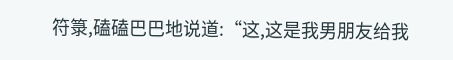符箓,磕磕巴巴地说道:“这,这是我男朋友给我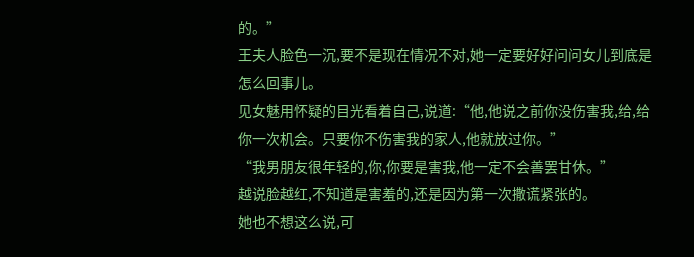的。”
王夫人脸色一沉,要不是现在情况不对,她一定要好好问问女儿到底是怎么回事儿。
见女魅用怀疑的目光看着自己,说道:“他,他说之前你没伤害我,给,给你一次机会。只要你不伤害我的家人,他就放过你。”
“我男朋友很年轻的,你,你要是害我,他一定不会善罢甘休。”
越说脸越红,不知道是害羞的,还是因为第一次撒谎紧张的。
她也不想这么说,可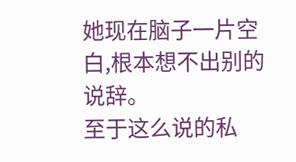她现在脑子一片空白,根本想不出别的说辞。
至于这么说的私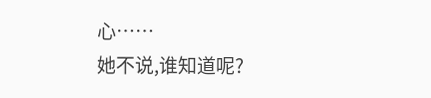心……
她不说,谁知道呢?